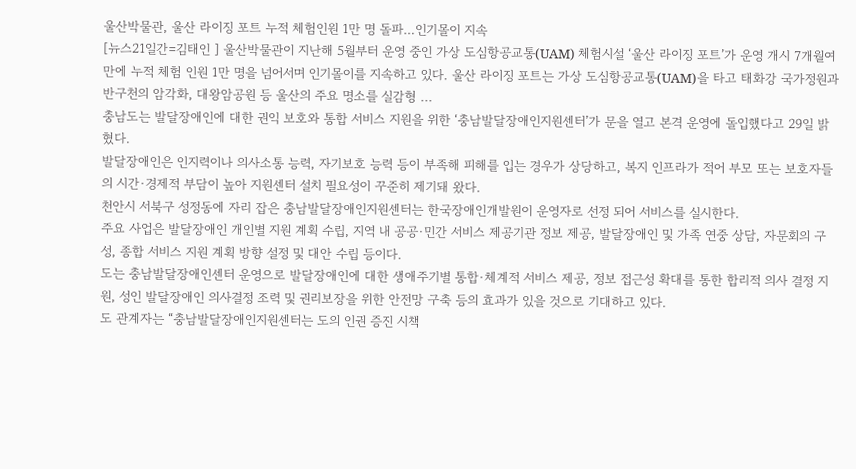울산박물관, 울산 라이징 포트 누적 체험인원 1만 명 돌파…인기몰이 지속
[뉴스21일간=김태인 ] 울산박물관이 지난해 5월부터 운영 중인 가상 도심항공교통(UAM) 체험시설 ‘울산 라이징 포트’가 운영 개시 7개월여 만에 누적 체험 인원 1만 명을 넘어서며 인기몰이를 지속하고 있다. 울산 라이징 포트는 가상 도심항공교통(UAM)을 타고 태화강 국가정원과 반구천의 암각화, 대왕암공원 등 울산의 주요 명소를 실감형 ...
충남도는 발달장애인에 대한 권익 보호와 통합 서비스 지원을 위한 ‘충남발달장애인지원센터’가 문을 열고 본격 운영에 돌입했다고 29일 밝혔다.
발달장애인은 인지력이나 의사소통 능력, 자기보호 능력 등이 부족해 피해를 입는 경우가 상당하고, 복지 인프라가 적어 부모 또는 보호자들의 시간·경제적 부담이 높아 지원센터 설치 필요성이 꾸준히 제기돼 왔다.
천안시 서북구 성정동에 자리 잡은 충남발달장애인지원센터는 한국장애인개발원이 운영자로 선정 되어 서비스를 실시한다.
주요 사업은 발달장애인 개인별 지원 계획 수립, 지역 내 공공·민간 서비스 제공기관 정보 제공, 발달장애인 및 가족 연중 상담, 자문회의 구성, 종합 서비스 지원 계획 방향 설정 및 대안 수립 등이다.
도는 충남발달장애인센터 운영으로 발달장애인에 대한 생애주기별 통합·체계적 서비스 제공, 정보 접근성 확대를 통한 합리적 의사 결정 지원, 성인 발달장애인 의사결정 조력 및 권리보장을 위한 안전망 구축 등의 효과가 있을 것으로 기대하고 있다.
도 관계자는 “충남발달장애인지원센터는 도의 인권 증진 시책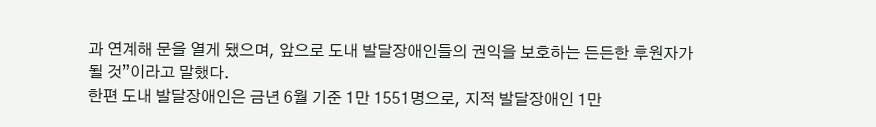과 연계해 문을 열게 됐으며, 앞으로 도내 발달장애인들의 권익을 보호하는 든든한 후원자가 될 것”이라고 말했다.
한편 도내 발달장애인은 금년 6월 기준 1만 1551명으로, 지적 발달장애인 1만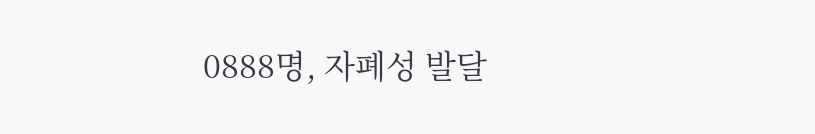0888명, 자폐성 발달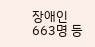장애인 663명 등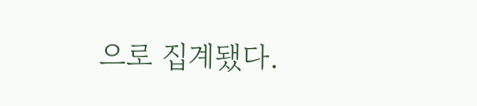으로 집계됐다.